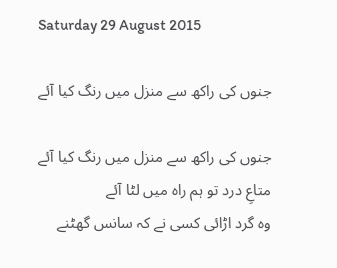Saturday 29 August 2015

جنوں کی راکھ سے منزل میں رنگ کیا آئے

جنوں کی راکھ سے منزل میں رنگ کیا آئے
متاعِ درد تو ہم راہ میں لٹا آئے
وہ گرد اڑائی کسی نے کہ سانس گھٹنے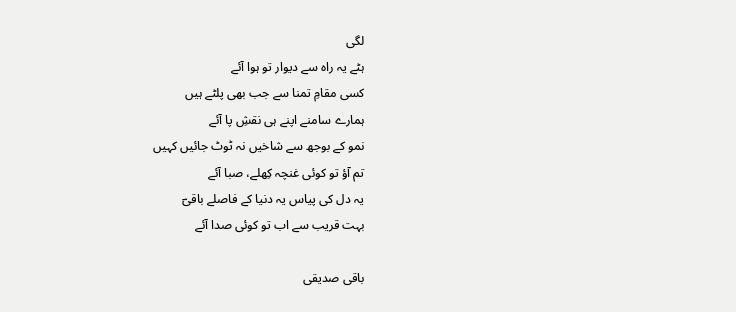لگی
ہٹے یہ راہ سے دیوار تو ہوا آئے
کسی مقامِ تمنا سے جب بھی پلٹے ہیں
ہمارے سامنے اپنے ہی نقشِ پا آئے
نمو کے بوجھ سے شاخیں نہ ٹوٹ جائیں کہیں
تم آؤ تو کوئی غنچہ کِھلے، صبا آئے
یہ دل کی پیاس یہ دنیا کے فاصلے باقیؔ
بہت قریب سے اب تو کوئی صدا آئے

باقی صدیقی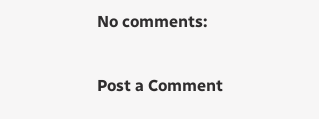No comments:

Post a Comment